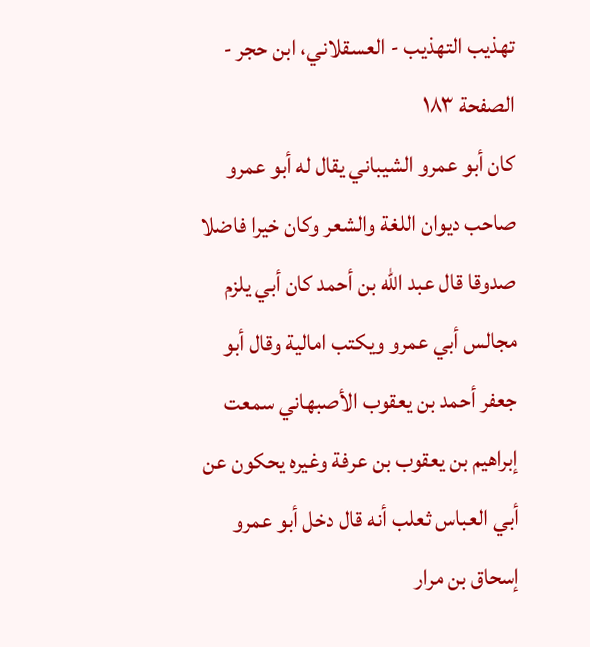تهذيب التهذيب - العسقلاني، ابن حجر - الصفحة ١٨٣
كان أبو عمرو الشيباني يقال له أبو عمرو صاحب ديوان اللغة والشعر وكان خيرا فاضلا صدوقا قال عبد الله بن أحمد كان أبي يلزم مجالس أبي عمرو ويكتب امالية وقال أبو جعفر أحمد بن يعقوب الأصبهاني سمعت إبراهيم بن يعقوب بن عرفة وغيره يحكون عن أبي العباس ثعلب أنه قال دخل أبو عمرو إسحاق بن مرار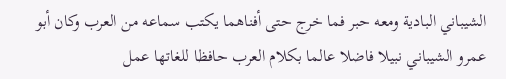الشيباني البادية ومعه حبر فما خرج حتى أفناهما يكتب سماعه من العرب وكان أبو عمرو الشيباني نبيلا فاضلا عالما بكلام العرب حافظا للغاتها عمل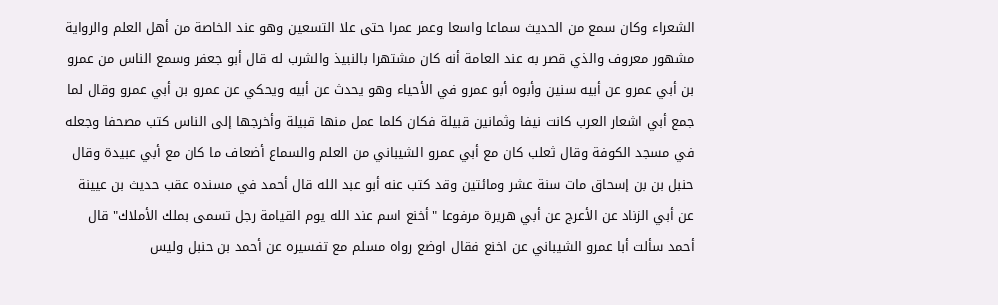الشعراء وكان سمع من الحديث سماعا واسعا وعمر عمرا حتى علا التسعين وهو عند الخاصة من أهل العلم والرواية مشهور معروف والذي قصر به عند العامة أنه كان مشتهرا بالنبيذ والشرب له قال أبو جعفر وسمع الناس من عمرو بن أبي عمرو عن أبيه سنين وأبوه أبو عمرو في الأحياء وهو يحدث عن أبيه ويحكي عن عمرو بن أبي عمرو وقال لما جمع أبي اشعار العرب كانت نيفا وثمانين قبيلة فكان كلما عمل منها قبيلة وأخرجها إلى الناس كتب مصحفا وجعله في مسجد الكوفة وقال ثعلب كان مع أبي عمرو الشيباني من العلم والسماع أضعاف ما كان مع أبي عبيدة وقال حنبل بن بن إسحاق مات سنة عشر ومائتين وقد كتب عنه أبو عبد الله قال أحمد في مسنده عقب حديث بن عيينة عن أبي الزناد عن الأعرج عن أبي هريرة مرفوعا "أخنع اسم عند الله يوم القيامة رجل تسمى بملك الأملاك" قال أحمد سألت أبا عمرو الشيباني عن اخنع فقال اوضع رواه مسلم مع تفسيره عن أحمد بن حنبل وليس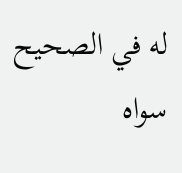له في الصحيح سواه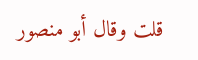قلت وقال أبو منصور